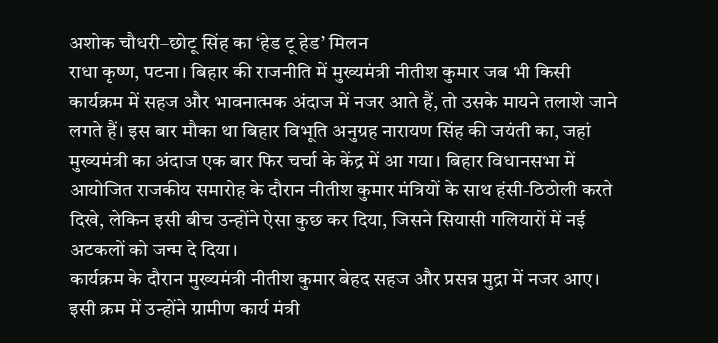अशोक चौधरी–छोटू सिंह का ‘हेड टू हेड’ मिलन
राधा कृष्ण, पटना। बिहार की राजनीति में मुख्यमंत्री नीतीश कुमार जब भी किसी कार्यक्रम में सहज और भावनात्मक अंदाज में नजर आते हैं, तो उसके मायने तलाशे जाने लगते हैं। इस बार मौका था बिहार विभूति अनुग्रह नारायण सिंह की जयंती का, जहां मुख्यमंत्री का अंदाज एक बार फिर चर्चा के केंद्र में आ गया। बिहार विधानसभा में आयोजित राजकीय समारोह के दौरान नीतीश कुमार मंत्रियों के साथ हंसी-ठिठोली करते दिखे, लेकिन इसी बीच उन्होंने ऐसा कुछ कर दिया, जिसने सियासी गलियारों में नई अटकलों को जन्म दे दिया।
कार्यक्रम के दौरान मुख्यमंत्री नीतीश कुमार बेहद सहज और प्रसन्न मुद्रा में नजर आए। इसी क्रम में उन्होंने ग्रामीण कार्य मंत्री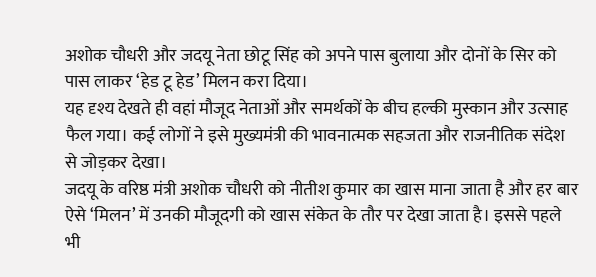अशोक चौधरी और जदयू नेता छोटू सिंह को अपने पास बुलाया और दोनों के सिर को पास लाकर ‘हेड टू हेड’ मिलन करा दिया।
यह दृश्य देखते ही वहां मौजूद नेताओं और समर्थकों के बीच हल्की मुस्कान और उत्साह फैल गया। कई लोगों ने इसे मुख्यमंत्री की भावनात्मक सहजता और राजनीतिक संदेश से जोड़कर देखा।
जदयू के वरिष्ठ मंत्री अशोक चौधरी को नीतीश कुमार का खास माना जाता है और हर बार ऐसे ‘मिलन’ में उनकी मौजूदगी को खास संकेत के तौर पर देखा जाता है। इससे पहले भी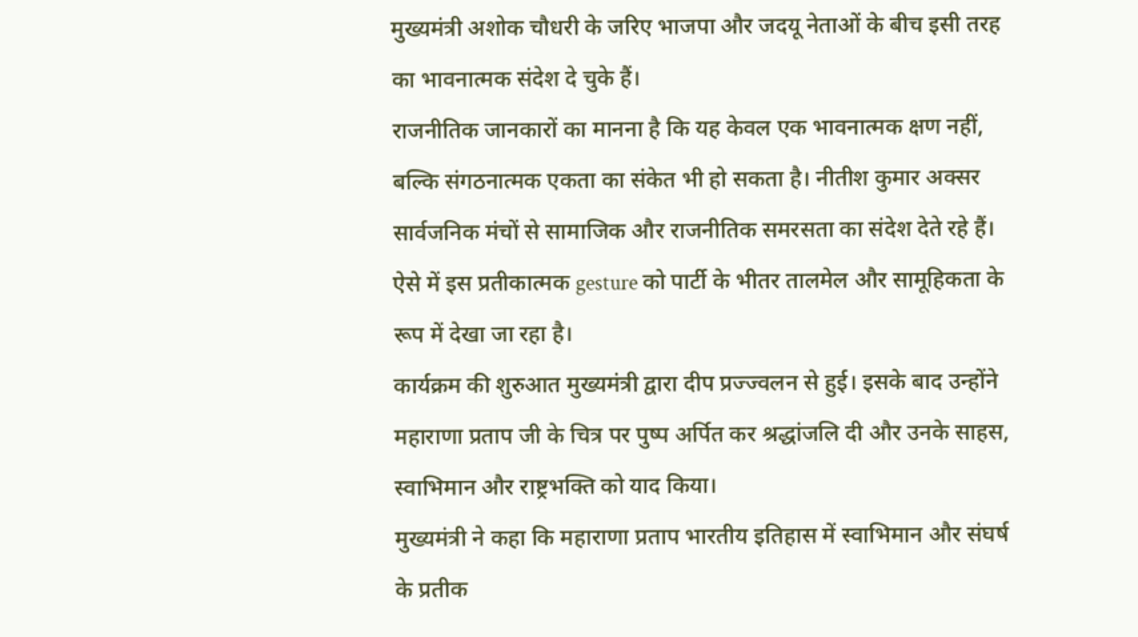मुख्यमंत्री अशोक चौधरी के जरिए भाजपा और जदयू नेताओं के बीच इसी तरह का भावनात्मक संदेश दे चुके हैं।
राजनीतिक जानकारों का मानना है कि यह केवल एक भावनात्मक क्षण नहीं, बल्कि संगठनात्मक एकता का संकेत भी हो सकता है। नीतीश कुमार अक्सर सार्वजनिक मंचों से सामाजिक और राजनीतिक समरसता का संदेश देते रहे हैं।
ऐसे में इस प्रतीकात्मक gesture को पार्टी के भीतर तालमेल और सामूहिकता के रूप में देखा जा रहा है।
कार्यक्रम की शुरुआत मुख्यमंत्री द्वारा दीप प्रज्ज्वलन से हुई। इसके बाद उन्होंने महाराणा प्रताप जी के चित्र पर पुष्प अर्पित कर श्रद्धांजलि दी और उनके साहस, स्वाभिमान और राष्ट्रभक्ति को याद किया।
मुख्यमंत्री ने कहा कि महाराणा प्रताप भारतीय इतिहास में स्वाभिमान और संघर्ष के प्रतीक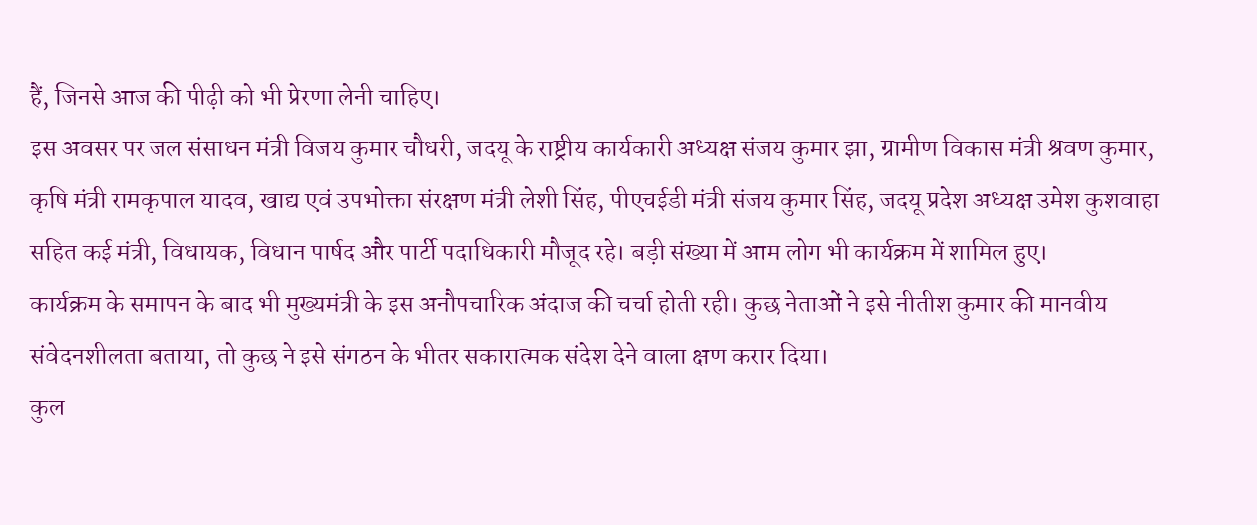हैं, जिनसे आज की पीढ़ी को भी प्रेरणा लेनी चाहिए।
इस अवसर पर जल संसाधन मंत्री विजय कुमार चौधरी, जदयू के राष्ट्रीय कार्यकारी अध्यक्ष संजय कुमार झा, ग्रामीण विकास मंत्री श्रवण कुमार, कृषि मंत्री रामकृपाल यादव, खाद्य एवं उपभोक्ता संरक्षण मंत्री लेशी सिंह, पीएचईडी मंत्री संजय कुमार सिंह, जदयू प्रदेश अध्यक्ष उमेश कुशवाहा सहित कई मंत्री, विधायक, विधान पार्षद और पार्टी पदाधिकारी मौजूद रहे। बड़ी संख्या में आम लोग भी कार्यक्रम में शामिल हुए।
कार्यक्रम के समापन के बाद भी मुख्यमंत्री के इस अनौपचारिक अंदाज की चर्चा होती रही। कुछ नेताओं ने इसे नीतीश कुमार की मानवीय संवेदनशीलता बताया, तो कुछ ने इसे संगठन के भीतर सकारात्मक संदेश देने वाला क्षण करार दिया।
कुल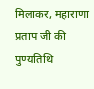मिलाकर, महाराणा प्रताप जी की पुण्यतिथि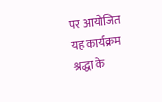पर आयोजित यह कार्यक्रम श्रद्धा के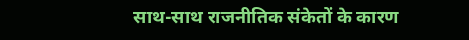साथ-साथ राजनीतिक संकेतों के कारण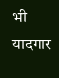भी यादगार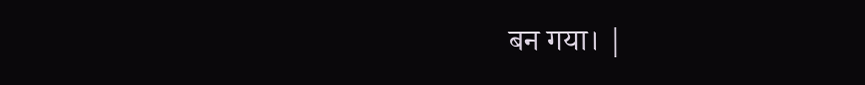बन गया। |